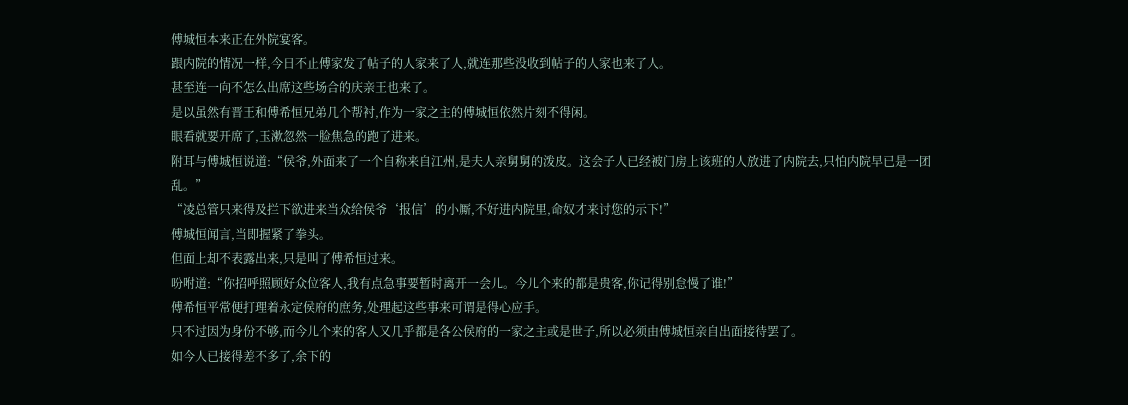傅城恒本来正在外院宴客。
跟内院的情况一样,今日不止傅家发了帖子的人家来了人,就连那些没收到帖子的人家也来了人。
甚至连一向不怎么出席这些场合的庆亲王也来了。
是以虽然有晋王和傅希恒兄弟几个帮衬,作为一家之主的傅城恒依然片刻不得闲。
眼看就要开席了,玉漱忽然一脸焦急的跑了进来。
附耳与傅城恒说道:“侯爷,外面来了一个自称来自江州,是夫人亲舅舅的泼皮。这会子人已经被门房上该班的人放进了内院去,只怕内院早已是一团乱。”
“凌总管只来得及拦下欲进来当众给侯爷‘报信’的小厮,不好进内院里,命奴才来讨您的示下!”
傅城恒闻言,当即握紧了拳头。
但面上却不表露出来,只是叫了傅希恒过来。
吩咐道:“你招呼照顾好众位客人,我有点急事要暂时离开一会儿。今儿个来的都是贵客,你记得别怠慢了谁!”
傅希恒平常便打理着永定侯府的庶务,处理起这些事来可谓是得心应手。
只不过因为身份不够,而今儿个来的客人又几乎都是各公侯府的一家之主或是世子,所以必须由傅城恒亲自出面接待罢了。
如今人已接得差不多了,余下的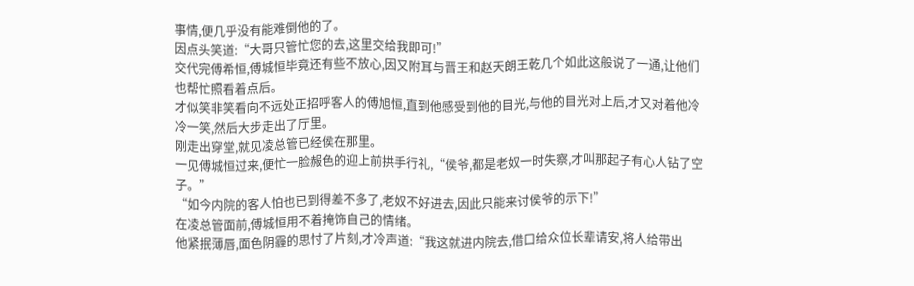事情,便几乎没有能难倒他的了。
因点头笑道:“大哥只管忙您的去,这里交给我即可!”
交代完傅希恒,傅城恒毕竟还有些不放心,因又附耳与晋王和赵天朗王乾几个如此这般说了一通,让他们也帮忙照看着点后。
才似笑非笑看向不远处正招呼客人的傅旭恒,直到他感受到他的目光,与他的目光对上后,才又对着他冷冷一笑,然后大步走出了厅里。
刚走出穿堂,就见凌总管已经侯在那里。
一见傅城恒过来,便忙一脸赧色的迎上前拱手行礼,“侯爷,都是老奴一时失察,才叫那起子有心人钻了空子。”
“如今内院的客人怕也已到得差不多了,老奴不好进去,因此只能来讨侯爷的示下!”
在凌总管面前,傅城恒用不着掩饰自己的情绪。
他紧抿薄唇,面色阴霾的思忖了片刻,才冷声道:“我这就进内院去,借口给众位长辈请安,将人给带出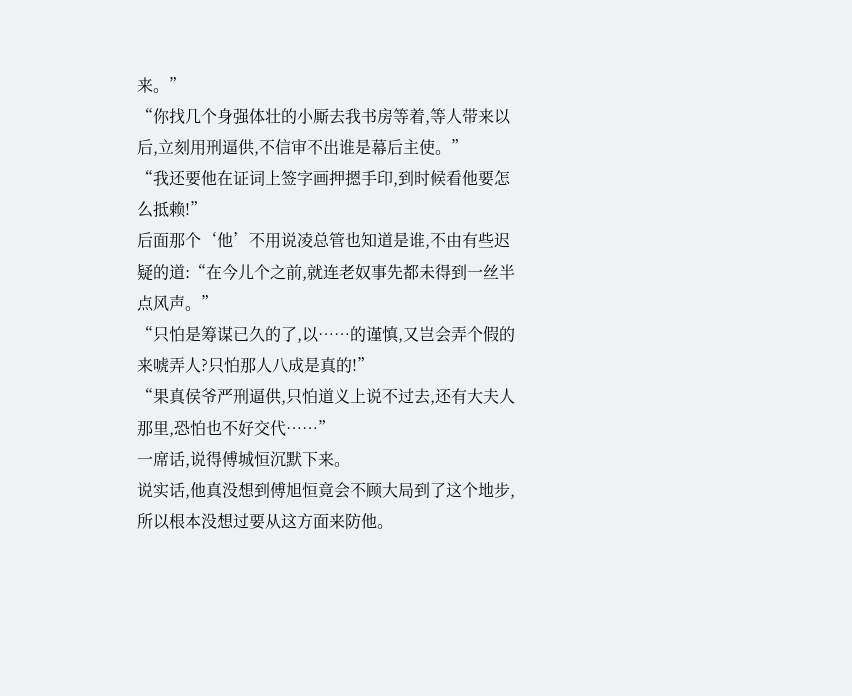来。”
“你找几个身强体壮的小厮去我书房等着,等人带来以后,立刻用刑逼供,不信审不出谁是幕后主使。”
“我还要他在证词上签字画押摁手印,到时候看他要怎么抵赖!”
后面那个‘他’不用说凌总管也知道是谁,不由有些迟疑的道:“在今儿个之前,就连老奴事先都未得到一丝半点风声。”
“只怕是筹谋已久的了,以……的谨慎,又岂会弄个假的来唬弄人?只怕那人八成是真的!”
“果真侯爷严刑逼供,只怕道义上说不过去,还有大夫人那里,恐怕也不好交代……”
一席话,说得傅城恒沉默下来。
说实话,他真没想到傅旭恒竟会不顾大局到了这个地步,所以根本没想过要从这方面来防他。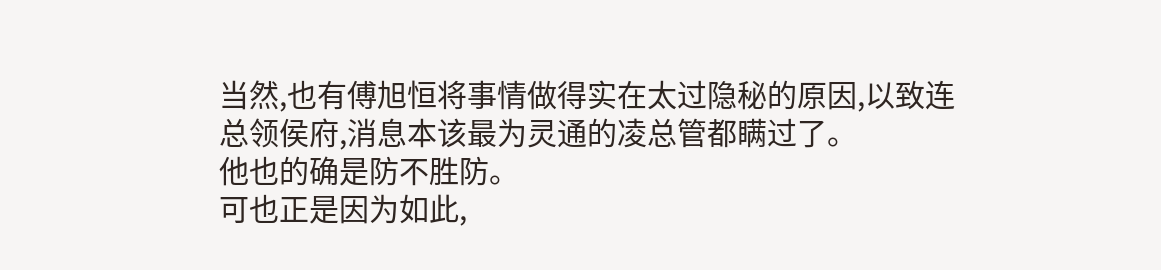当然,也有傅旭恒将事情做得实在太过隐秘的原因,以致连总领侯府,消息本该最为灵通的凌总管都瞒过了。
他也的确是防不胜防。
可也正是因为如此,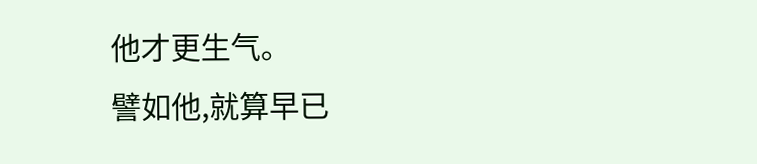他才更生气。
譬如他,就算早已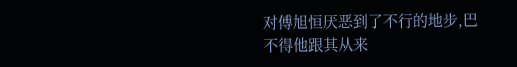对傅旭恒厌恶到了不行的地步,巴不得他跟其从来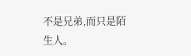不是兄弟,而只是陌生人。